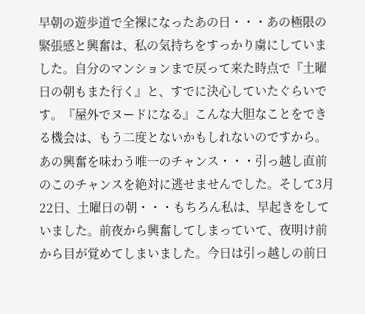早朝の遊歩道で全裸になったあの日・・・あの極限の緊張感と興奮は、私の気持ちをすっかり虜にしていました。自分のマンションまで戻って来た時点で『土曜日の朝もまた行く』と、すでに決心していたぐらいです。『屋外でヌードになる』こんな大胆なことをできる機会は、もう二度とないかもしれないのですから。あの興奮を味わう唯一のチャンス・・・引っ越し直前のこのチャンスを絶対に逃せませんでした。そして3月22日、土曜日の朝・・・もちろん私は、早起きをしていました。前夜から興奮してしまっていて、夜明け前から目が覚めてしまいました。今日は引っ越しの前日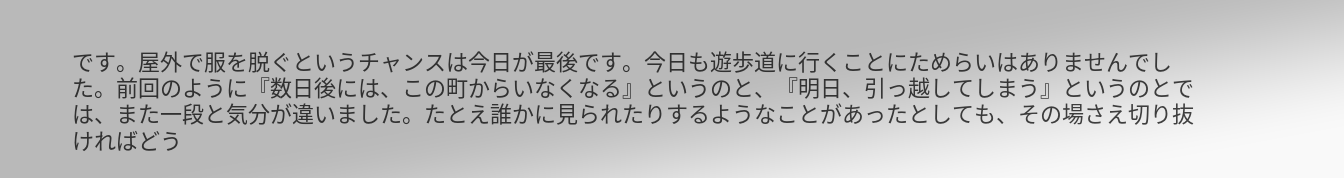です。屋外で服を脱ぐというチャンスは今日が最後です。今日も遊歩道に行くことにためらいはありませんでした。前回のように『数日後には、この町からいなくなる』というのと、『明日、引っ越してしまう』というのとでは、また一段と気分が違いました。たとえ誰かに見られたりするようなことがあったとしても、その場さえ切り抜ければどう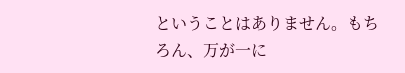ということはありません。もちろん、万が一に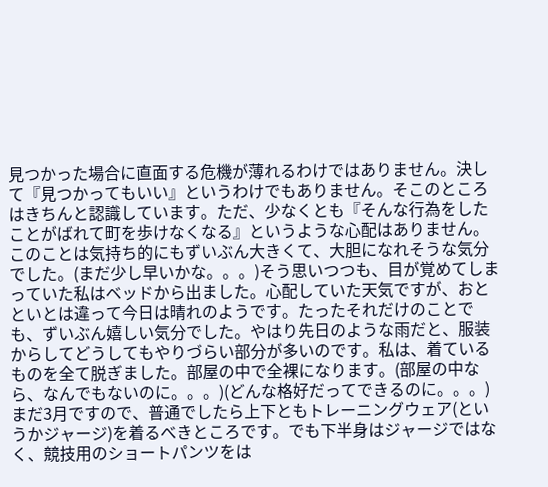見つかった場合に直面する危機が薄れるわけではありません。決して『見つかってもいい』というわけでもありません。そこのところはきちんと認識しています。ただ、少なくとも『そんな行為をしたことがばれて町を歩けなくなる』というような心配はありません。このことは気持ち的にもずいぶん大きくて、大胆になれそうな気分でした。(まだ少し早いかな。。。)そう思いつつも、目が覚めてしまっていた私はベッドから出ました。心配していた天気ですが、おとといとは違って今日は晴れのようです。たったそれだけのことでも、ずいぶん嬉しい気分でした。やはり先日のような雨だと、服装からしてどうしてもやりづらい部分が多いのです。私は、着ているものを全て脱ぎました。部屋の中で全裸になります。(部屋の中なら、なんでもないのに。。。)(どんな格好だってできるのに。。。)まだ3月ですので、普通でしたら上下ともトレーニングウェア(というかジャージ)を着るべきところです。でも下半身はジャージではなく、競技用のショートパンツをは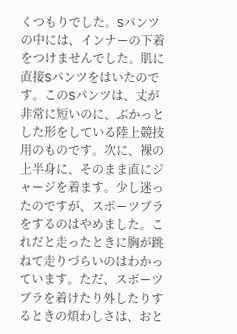くつもりでした。Sパンツの中には、インナーの下着をつけませんでした。肌に直接Sパンツをはいたのです。このSパンツは、丈が非常に短いのに、ぶかっとした形をしている陸上競技用のものです。次に、裸の上半身に、そのまま直にジャージを着ます。少し迷ったのですが、スポーツブラをするのはやめました。これだと走ったときに胸が跳ねて走りづらいのはわかっています。ただ、スポーツブラを着けたり外したりするときの煩わしさは、おと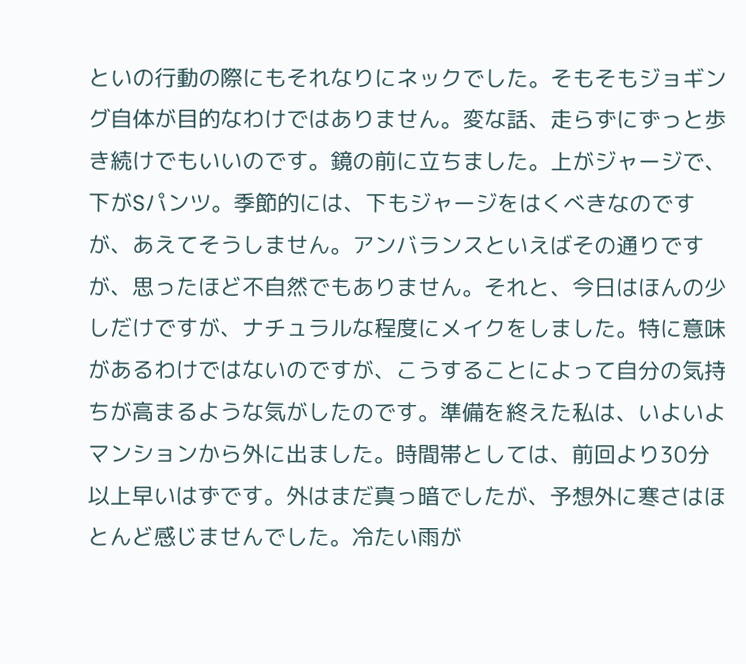といの行動の際にもそれなりにネックでした。そもそもジョギング自体が目的なわけではありません。変な話、走らずにずっと歩き続けでもいいのです。鏡の前に立ちました。上がジャージで、下がSパンツ。季節的には、下もジャージをはくべきなのですが、あえてそうしません。アンバランスといえばその通りですが、思ったほど不自然でもありません。それと、今日はほんの少しだけですが、ナチュラルな程度にメイクをしました。特に意味があるわけではないのですが、こうすることによって自分の気持ちが高まるような気がしたのです。準備を終えた私は、いよいよマンションから外に出ました。時間帯としては、前回より30分以上早いはずです。外はまだ真っ暗でしたが、予想外に寒さはほとんど感じませんでした。冷たい雨が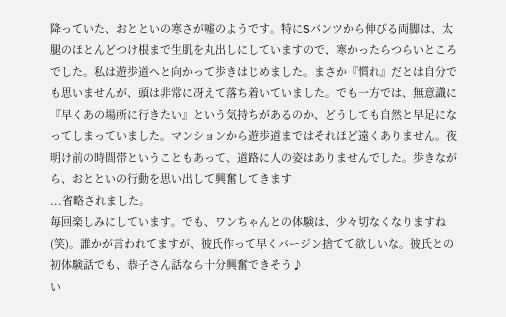降っていた、おとといの寒さが嘘のようです。特にSパンツから伸びる両脚は、太腿のほとんどつけ根まで生肌を丸出しにしていますので、寒かったらつらいところでした。私は遊歩道へと向かって歩きはじめました。まさか『慣れ』だとは自分でも思いませんが、頭は非常に冴えて落ち着いていました。でも一方では、無意識に『早くあの場所に行きたい』という気持ちがあるのか、どうしても自然と早足になってしまっていました。マンションから遊歩道まではそれほど遠くありません。夜明け前の時間帯ということもあって、道路に人の姿はありませんでした。歩きながら、おとといの行動を思い出して興奮してきます
...省略されました。
毎回楽しみにしています。でも、ワンちゃんとの体験は、少々切なくなりますね(笑)。誰かが言われてますが、彼氏作って早くバージン捨てて欲しいな。彼氏との初体験話でも、恭子さん話なら十分興奮できそう♪
い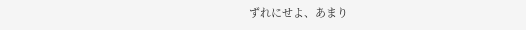ずれにせよ、あまり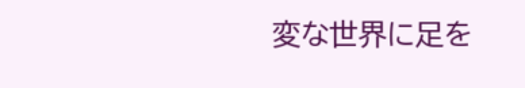変な世界に足を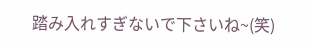踏み入れすぎないで下さいね~(笑)